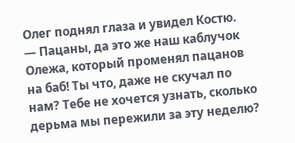Олег поднял глаза и увидел Костю.
— Пацаны, да это же наш каблучок Олежа, который променял пацанов на баб! Ты что, даже не скучал по нам? Тебе не хочется узнать, сколько дерьма мы пережили за эту неделю?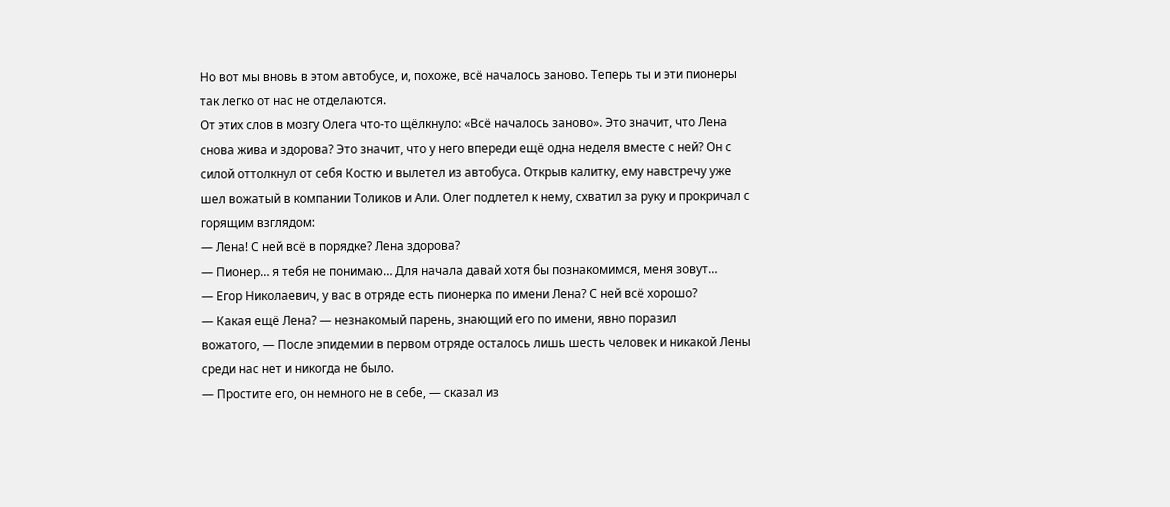Но вот мы вновь в этом автобусе, и, похоже, всё началось заново. Теперь ты и эти пионеры так легко от нас не отделаются.
От этих слов в мозгу Олега что-то щёлкнуло: «Всё началось заново». Это значит, что Лена снова жива и здорова? Это значит, что у него впереди ещё одна неделя вместе с ней? Он с силой оттолкнул от себя Костю и вылетел из автобуса. Открыв калитку, ему навстречу уже шел вожатый в компании Толиков и Али. Олег подлетел к нему, схватил за руку и прокричал с горящим взглядом:
— Лена! С ней всё в порядке? Лена здорова?
— Пионер… я тебя не понимаю… Для начала давай хотя бы познакомимся, меня зовут…
— Егор Николаевич, у вас в отряде есть пионерка по имени Лена? С ней всё хорошо?
— Какая ещё Лена? — незнакомый парень, знающий его по имени, явно поразил
вожатого, — После эпидемии в первом отряде осталось лишь шесть человек и никакой Лены среди нас нет и никогда не было.
— Простите его, он немного не в себе, — сказал из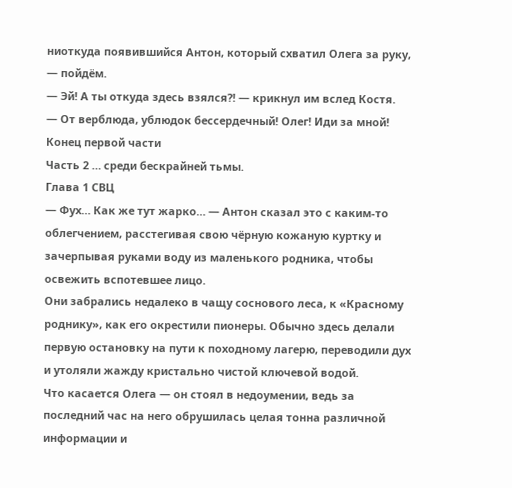ниоткуда появившийся Антон, который схватил Олега за руку, — пойдём.
— Эй! А ты откуда здесь взялся?! — крикнул им вслед Костя.
— От верблюда, ублюдок бессердечный! Олег! Иди за мной!
Конец первой части
Часть 2 … среди бескрайней тьмы.
Глава 1 СВЦ
— Фух… Как же тут жарко… — Антон сказал это с каким-то облегчением, расстегивая свою чёрную кожаную куртку и зачерпывая руками воду из маленького родника, чтобы освежить вспотевшее лицо.
Они забрались недалеко в чащу соснового леса, к «Красному роднику», как его окрестили пионеры. Обычно здесь делали первую остановку на пути к походному лагерю, переводили дух и утоляли жажду кристально чистой ключевой водой.
Что касается Олега — он стоял в недоумении, ведь за последний час на него обрушилась целая тонна различной информации и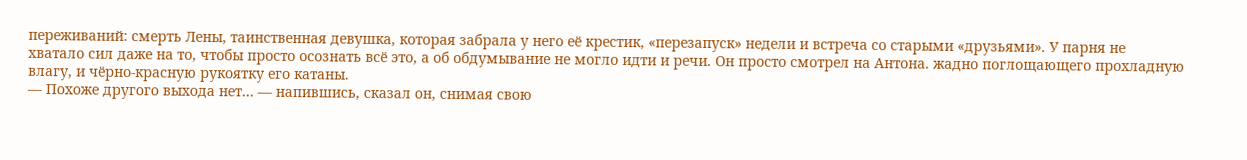переживаний: смерть Лены, таинственная девушка, которая забрала у него её крестик, «перезапуск» недели и встреча со старыми «друзьями». У парня не хватало сил даже на то, чтобы просто осознать всё это, а об обдумывание не могло идти и речи. Он просто смотрел на Антона. жадно поглощающего прохладную влагу, и чёрно-красную рукоятку его катаны.
— Похоже другого выхода нет… — напившись, сказал он, снимая свою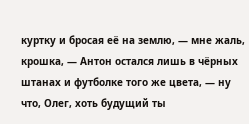куртку и бросая её на землю, — мне жаль, крошка, — Антон остался лишь в чёрных штанах и футболке того же цвета, — ну что, Олег, хоть будущий ты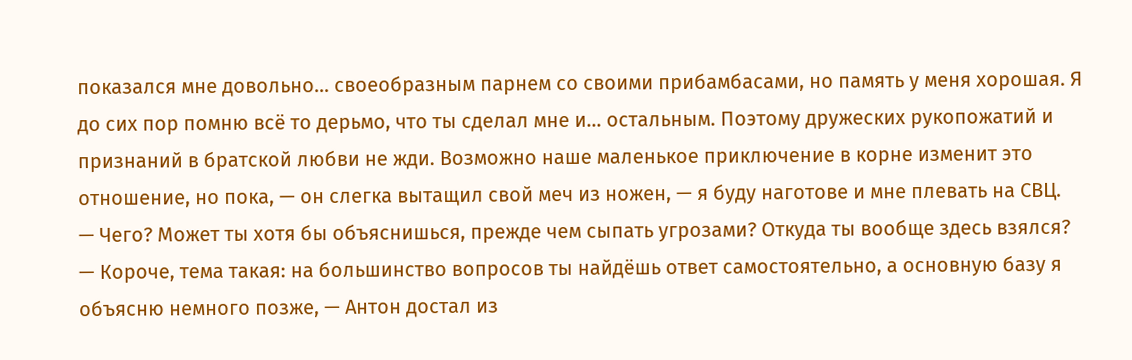показался мне довольно… своеобразным парнем со своими прибамбасами, но память у меня хорошая. Я до сих пор помню всё то дерьмо, что ты сделал мне и… остальным. Поэтому дружеских рукопожатий и признаний в братской любви не жди. Возможно наше маленькое приключение в корне изменит это отношение, но пока, — он слегка вытащил свой меч из ножен, — я буду наготове и мне плевать на СВЦ.
— Чего? Может ты хотя бы объяснишься, прежде чем сыпать угрозами? Откуда ты вообще здесь взялся?
— Короче, тема такая: на большинство вопросов ты найдёшь ответ самостоятельно, а основную базу я объясню немного позже, — Антон достал из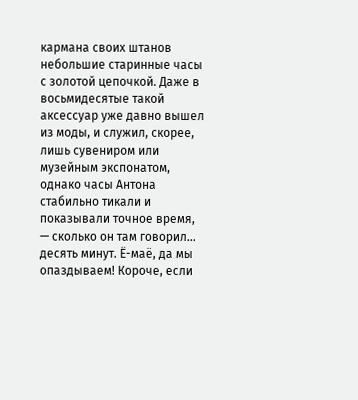кармана своих штанов небольшие старинные часы с золотой цепочкой. Даже в восьмидесятые такой аксессуар уже давно вышел из моды, и служил, скорее, лишь сувениром или музейным экспонатом, однако часы Антона стабильно тикали и показывали точное время, — сколько он там говорил… десять минут. Ё-маё, да мы опаздываем! Короче, если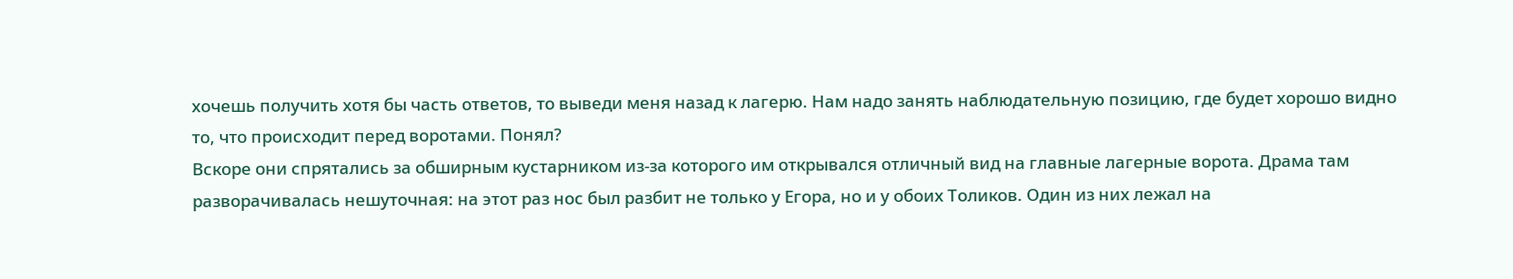хочешь получить хотя бы часть ответов, то выведи меня назад к лагерю. Нам надо занять наблюдательную позицию, где будет хорошо видно то, что происходит перед воротами. Понял?
Вскоре они спрятались за обширным кустарником из-за которого им открывался отличный вид на главные лагерные ворота. Драма там разворачивалась нешуточная: на этот раз нос был разбит не только у Егора, но и у обоих Толиков. Один из них лежал на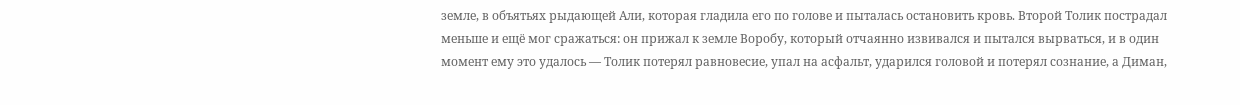земле, в объятьях рыдающей Али, которая гладила его по голове и пыталась остановить кровь. Второй Толик пострадал меньше и ещё мог сражаться: он прижал к земле Воробу, который отчаянно извивался и пытался вырваться, и в один момент ему это удалось — Толик потерял равновесие, упал на асфальт, ударился головой и потерял сознание, а Диман,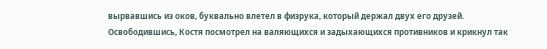вырвавшись из оков, буквально влетел в физрука, который держал двух его друзей. Освободившись, Костя посмотрел на валяющихся и задыхающихся противников и крикнул так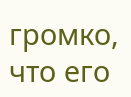громко, что его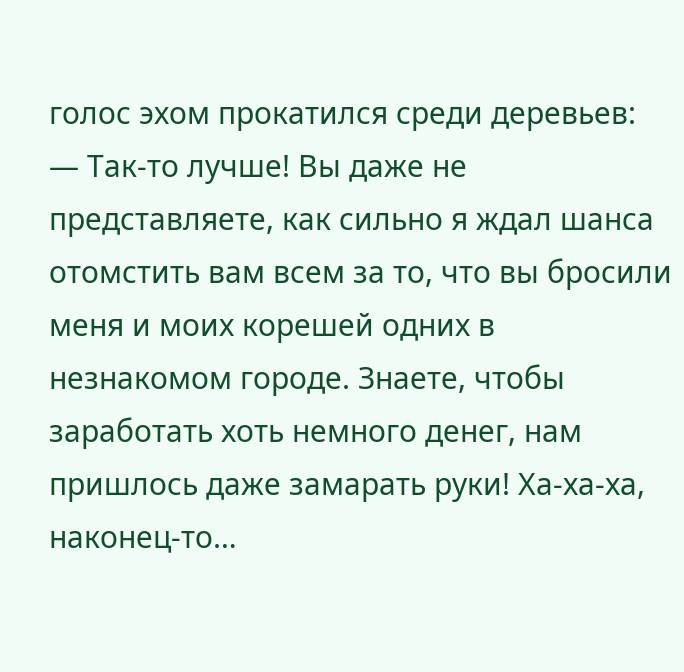голос эхом прокатился среди деревьев:
— Так-то лучше! Вы даже не представляете, как сильно я ждал шанса отомстить вам всем за то, что вы бросили меня и моих корешей одних в незнакомом городе. Знаете, чтобы заработать хоть немного денег, нам пришлось даже замарать руки! Ха-ха-ха, наконец-то…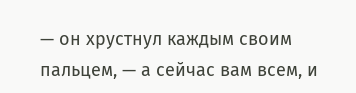— он хрустнул каждым своим пальцем, — а сейчас вам всем, и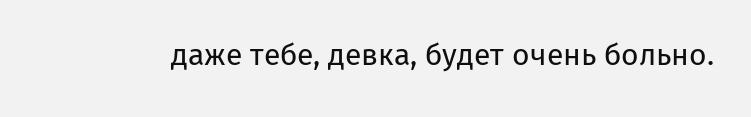даже тебе, девка, будет очень больно.